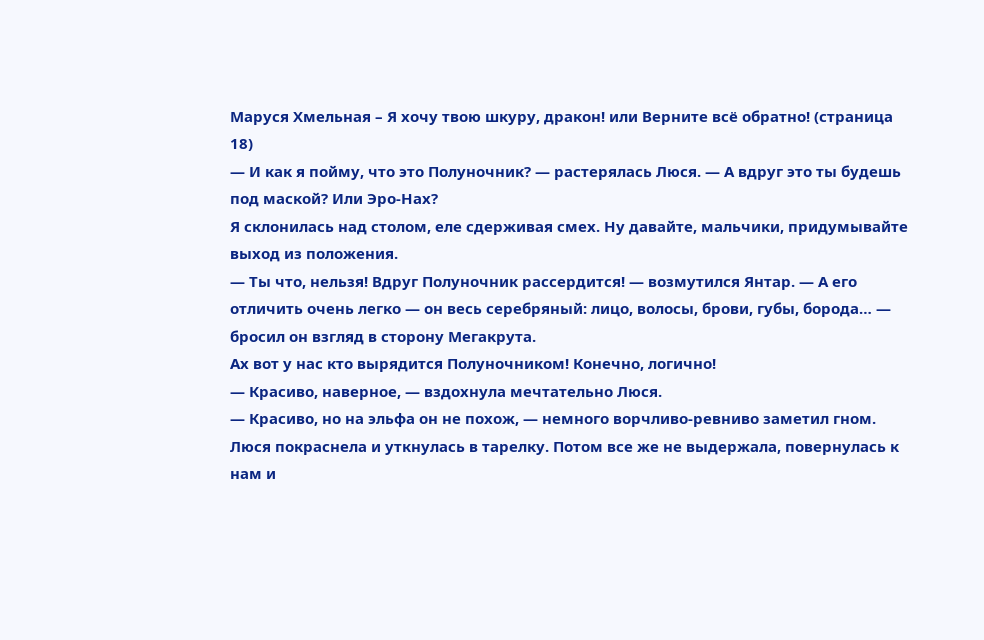Маруся Хмельная – Я хочу твою шкуру, дракон! или Верните всё обратно! (страница 18)
— И как я пойму, что это Полуночник? — растерялась Люся. — А вдруг это ты будешь под маской? Или Эро-Нах?
Я склонилась над столом, еле сдерживая смех. Ну давайте, мальчики, придумывайте выход из положения.
— Ты что, нельзя! Вдруг Полуночник рассердится! — возмутился Янтар. — А его отличить очень легко — он весь серебряный: лицо, волосы, брови, губы, борода… — бросил он взгляд в сторону Мегакрута.
Ах вот у нас кто вырядится Полуночником! Конечно, логично!
— Красиво, наверное, — вздохнула мечтательно Люся.
— Красиво, но на эльфа он не похож, — немного ворчливо-ревниво заметил гном.
Люся покраснела и уткнулась в тарелку. Потом все же не выдержала, повернулась к нам и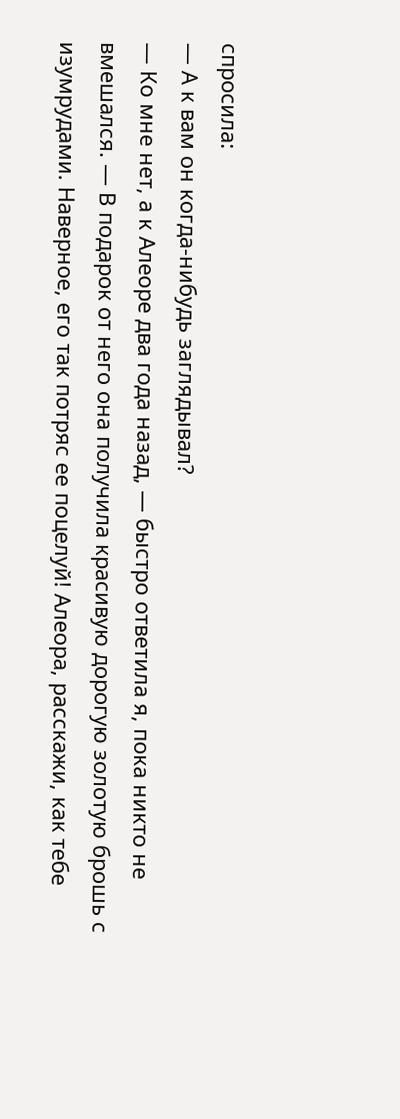спросила:
— А к вам он когда-нибудь заглядывал?
— Ко мне нет, а к Алеоре два года назад, — быстро ответила я, пока никто не вмешался. — В подарок от него она получила красивую дорогую золотую брошь с изумрудами. Наверное, его так потряс ее поцелуй! Алеора, расскажи, как тебе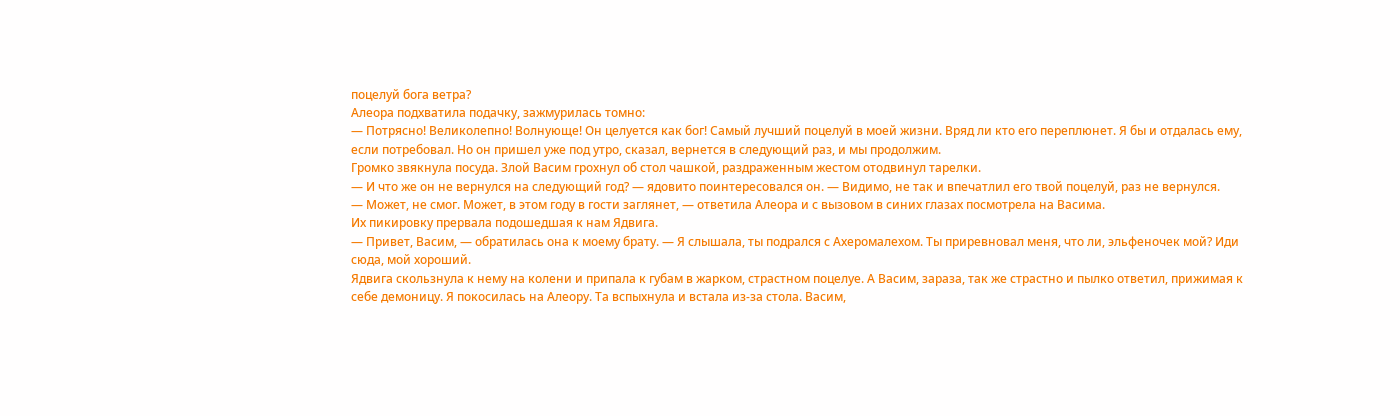поцелуй бога ветра?
Алеора подхватила подачку, зажмурилась томно:
— Потрясно! Великолепно! Волнующе! Он целуется как бог! Самый лучший поцелуй в моей жизни. Вряд ли кто его переплюнет. Я бы и отдалась ему, если потребовал. Но он пришел уже под утро, сказал, вернется в следующий раз, и мы продолжим.
Громко звякнула посуда. Злой Васим грохнул об стол чашкой, раздраженным жестом отодвинул тарелки.
— И что же он не вернулся на следующий год? — ядовито поинтересовался он. — Видимо, не так и впечатлил его твой поцелуй, раз не вернулся.
— Может, не смог. Может, в этом году в гости заглянет, — ответила Алеора и с вызовом в синих глазах посмотрела на Васима.
Их пикировку прервала подошедшая к нам Ядвига.
— Привет, Васим, — обратилась она к моему брату. — Я слышала, ты подрался с Ахеромалехом. Ты приревновал меня, что ли, эльфеночек мой? Иди сюда, мой хороший.
Ядвига скользнула к нему на колени и припала к губам в жарком, страстном поцелуе. А Васим, зараза, так же страстно и пылко ответил, прижимая к себе демоницу. Я покосилась на Алеору. Та вспыхнула и встала из-за стола. Васим,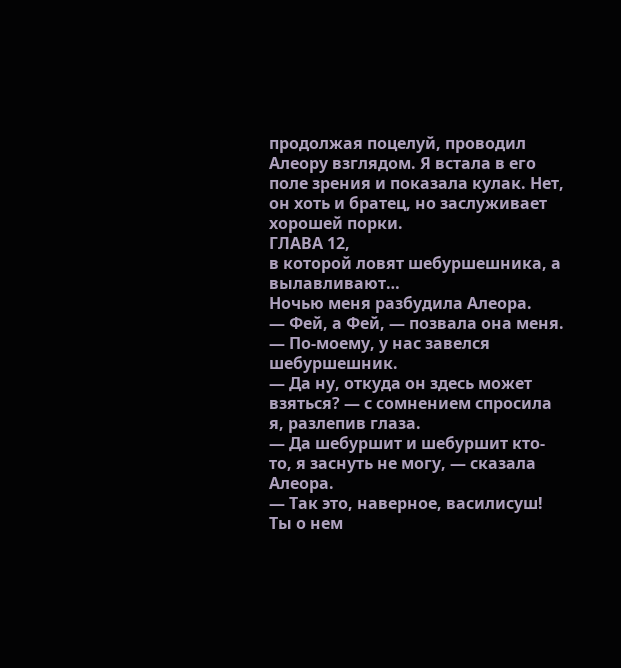продолжая поцелуй, проводил Алеору взглядом. Я встала в его поле зрения и показала кулак. Нет, он хоть и братец, но заслуживает хорошей порки.
ГЛАВА 12,
в которой ловят шебуршешника, а вылавливают…
Ночью меня разбудила Алеора.
— Фей, а Фей, — позвала она меня. — По-моему, у нас завелся шебуршешник.
— Да ну, откуда он здесь может взяться? — с сомнением спросила я, разлепив глаза.
— Да шебуршит и шебуршит кто-то, я заснуть не могу, — сказала Алеора.
— Так это, наверное, василисуш! Ты о нем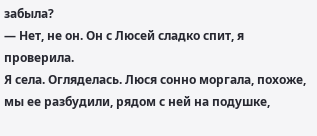забыла?
— Нет, не он. Он с Люсей сладко спит, я проверила.
Я села. Огляделась. Люся сонно моргала, похоже, мы ее разбудили, рядом с ней на подушке,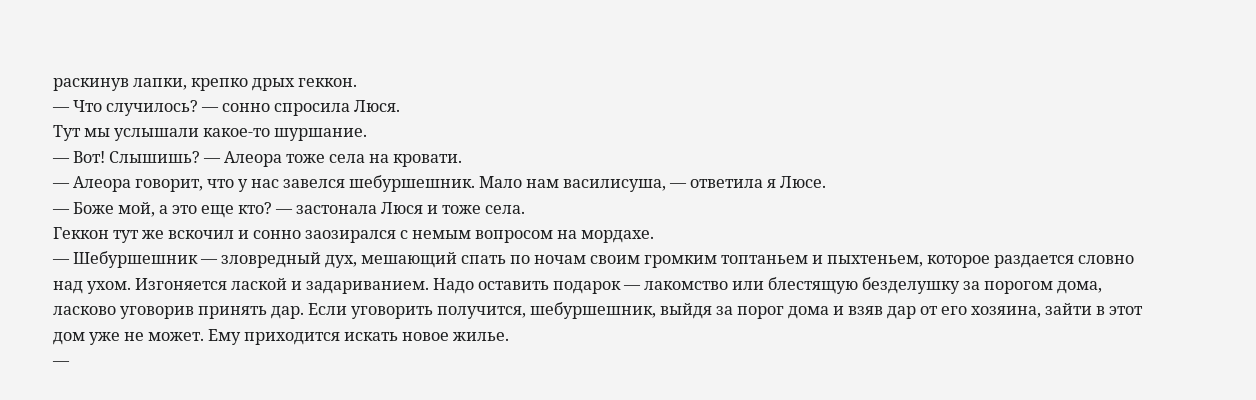раскинув лапки, крепко дрых геккон.
— Что случилось? — сонно спросила Люся.
Тут мы услышали какое-то шуршание.
— Вот! Слышишь? — Алеора тоже села на кровати.
— Алеора говорит, что у нас завелся шебуршешник. Мало нам василисуша, — ответила я Люсе.
— Боже мой, а это еще кто? — застонала Люся и тоже села.
Геккон тут же вскочил и сонно заозирался с немым вопросом на мордахе.
— Шебуршешник — зловредный дух, мешающий спать по ночам своим громким топтаньем и пыхтеньем, которое раздается словно над ухом. Изгоняется лаской и задариванием. Надо оставить подарок — лакомство или блестящую безделушку за порогом дома, ласково уговорив принять дар. Если уговорить получится, шебуршешник, выйдя за порог дома и взяв дар от его хозяина, зайти в этот дом уже не может. Ему приходится искать новое жилье.
—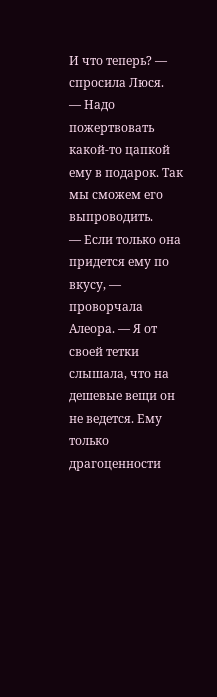И что теперь? — спросила Люся.
— Надо пожертвовать какой-то цапкой ему в подарок. Так мы сможем его выпроводить.
— Если только она придется ему по вкусу, — проворчала Алеора. — Я от своей тетки слышала, что на дешевые вещи он не ведется. Ему только драгоценности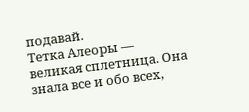подавай.
Тетка Алеоры — великая сплетница. Она знала все и обо всех,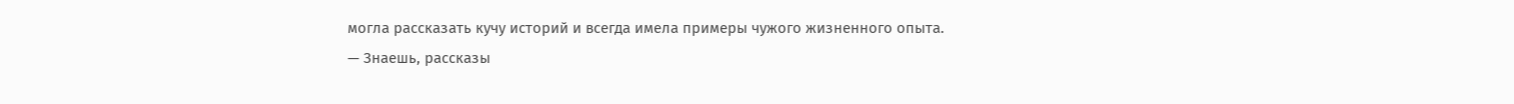могла рассказать кучу историй и всегда имела примеры чужого жизненного опыта.
— Знаешь, рассказы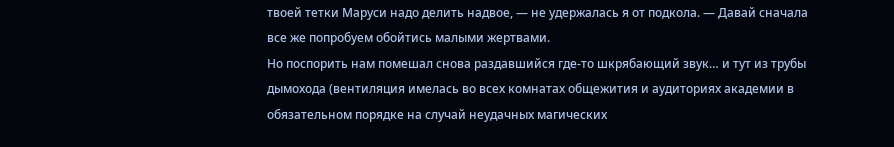твоей тетки Маруси надо делить надвое, — не удержалась я от подкола. — Давай сначала все же попробуем обойтись малыми жертвами.
Но поспорить нам помешал снова раздавшийся где-то шкрябающий звук… и тут из трубы дымохода (вентиляция имелась во всех комнатах общежития и аудиториях академии в обязательном порядке на случай неудачных магических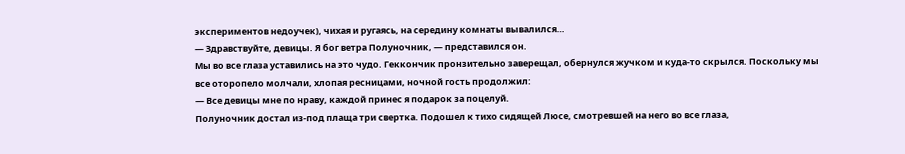экспериментов недоучек), чихая и ругаясь, на середину комнаты вывалился…
— Здравствуйте, девицы. Я бог ветра Полуночник, — представился он.
Мы во все глаза уставились на это чудо. Геккончик пронзительно заверещал, обернулся жучком и куда-то скрылся. Поскольку мы все оторопело молчали, хлопая ресницами, ночной гость продолжил:
— Все девицы мне по нраву, каждой принес я подарок за поцелуй.
Полуночник достал из-под плаща три свертка. Подошел к тихо сидящей Люсе, смотревшей на него во все глаза,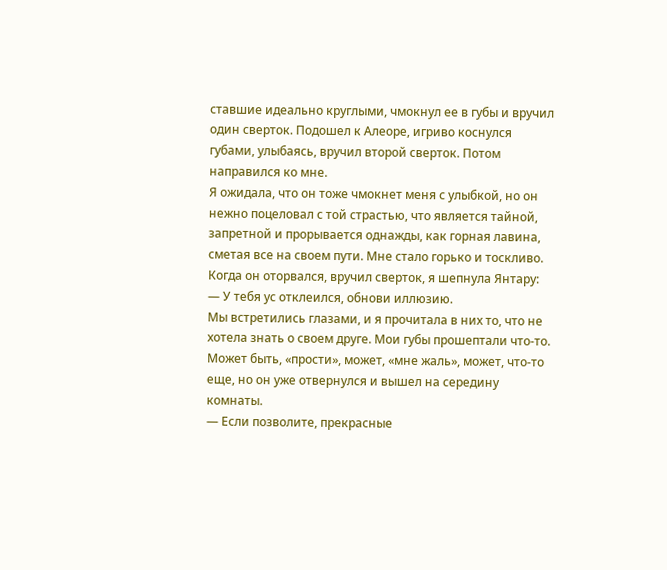ставшие идеально круглыми, чмокнул ее в губы и вручил один сверток. Подошел к Алеоре, игриво коснулся губами, улыбаясь, вручил второй сверток. Потом направился ко мне.
Я ожидала, что он тоже чмокнет меня с улыбкой, но он нежно поцеловал с той страстью, что является тайной, запретной и прорывается однажды, как горная лавина, сметая все на своем пути. Мне стало горько и тоскливо. Когда он оторвался, вручил сверток, я шепнула Янтару:
— У тебя ус отклеился, обнови иллюзию.
Мы встретились глазами, и я прочитала в них то, что не хотела знать о своем друге. Мои губы прошептали что-то. Может быть, «прости», может, «мне жаль», может, что-то еще, но он уже отвернулся и вышел на середину комнаты.
— Если позволите, прекрасные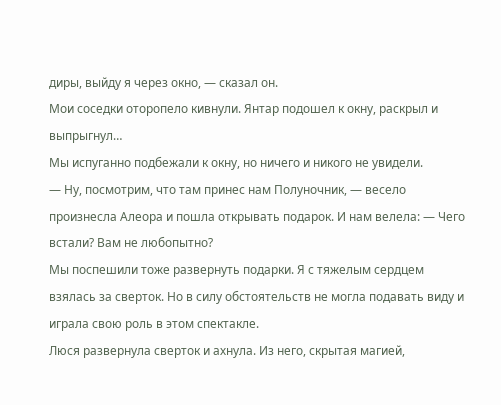диры, выйду я через окно, — сказал он.
Мои соседки оторопело кивнули. Янтар подошел к окну, раскрыл и выпрыгнул…
Мы испуганно подбежали к окну, но ничего и никого не увидели.
— Ну, посмотрим, что там принес нам Полуночник, — весело произнесла Алеора и пошла открывать подарок. И нам велела: — Чего встали? Вам не любопытно?
Мы поспешили тоже развернуть подарки. Я с тяжелым сердцем взялась за сверток. Но в силу обстоятельств не могла подавать виду и играла свою роль в этом спектакле.
Люся развернула сверток и ахнула. Из него, скрытая магией,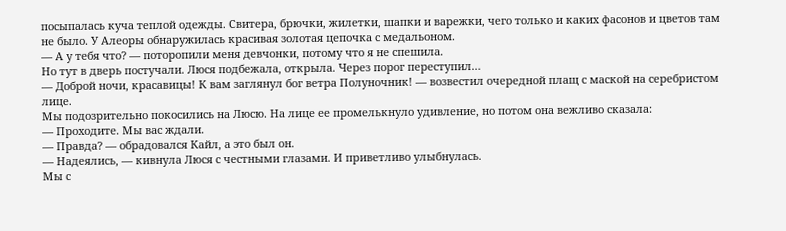посыпалась куча теплой одежды. Свитера, брючки, жилетки, шапки и варежки, чего только и каких фасонов и цветов там не было. У Алеоры обнаружилась красивая золотая цепочка с медальоном.
— А у тебя что? — поторопили меня девчонки, потому что я не спешила.
Но тут в дверь постучали. Люся подбежала, открыла. Через порог переступил…
— Доброй ночи, красавицы! К вам заглянул бог ветра Полуночник! — возвестил очередной плащ с маской на серебристом лице.
Мы подозрительно покосились на Люсю. На лице ее промелькнуло удивление, но потом она вежливо сказала:
— Проходите. Мы вас ждали.
— Правда? — обрадовался Кайл, а это был он.
— Надеялись, — кивнула Люся с честными глазами. И приветливо улыбнулась.
Мы с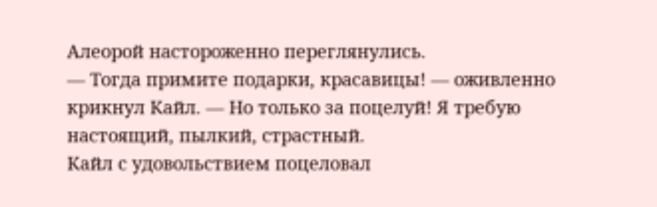Алеорой настороженно переглянулись.
— Тогда примите подарки, красавицы! — оживленно крикнул Кайл. — Но только за поцелуй! Я требую настоящий, пылкий, страстный.
Кайл с удовольствием поцеловал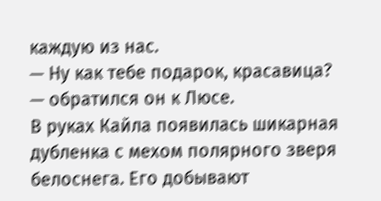каждую из нас.
— Ну как тебе подарок, красавица? — обратился он к Люсе.
В руках Кайла появилась шикарная дубленка с мехом полярного зверя белоснега. Его добывают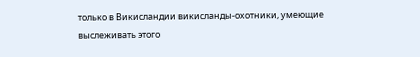только в Викисландии викисланды-охотники, умеющие выслеживать этого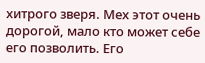хитрого зверя. Мех этот очень дорогой, мало кто может себе его позволить. Его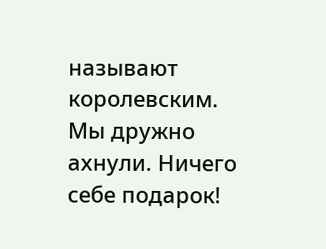называют королевским.
Мы дружно ахнули. Ничего себе подарок!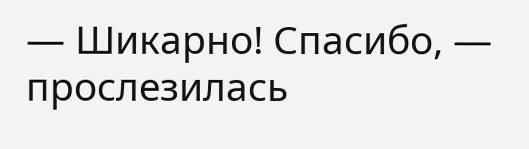— Шикарно! Спасибо, — прослезилась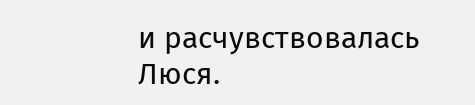и расчувствовалась Люся.